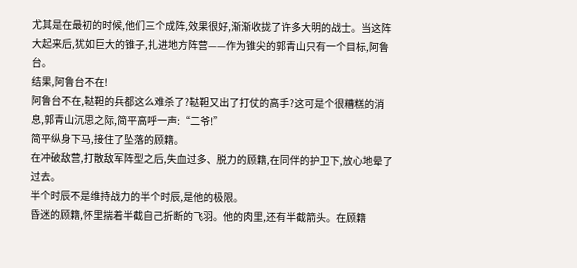尤其是在最初的时候,他们三个成阵,效果很好,渐渐收拢了许多大明的战士。当这阵大起来后,犹如巨大的锥子,扎进地方阵营——作为锥尖的郭青山只有一个目标,阿鲁台。
结果,阿鲁台不在!
阿鲁台不在,鞑靼的兵都这么难杀了?鞑靼又出了打仗的高手?这可是个很糟糕的消息,郭青山沉思之际,简平高呼一声:“二爷!”
简平纵身下马,接住了坠落的顾籍。
在冲破敌营,打散敌军阵型之后,失血过多、脱力的顾籍,在同伴的护卫下,放心地晕了过去。
半个时辰不是维持战力的半个时辰,是他的极限。
昏迷的顾籍,怀里揣着半截自己折断的飞羽。他的肉里,还有半截箭头。在顾籍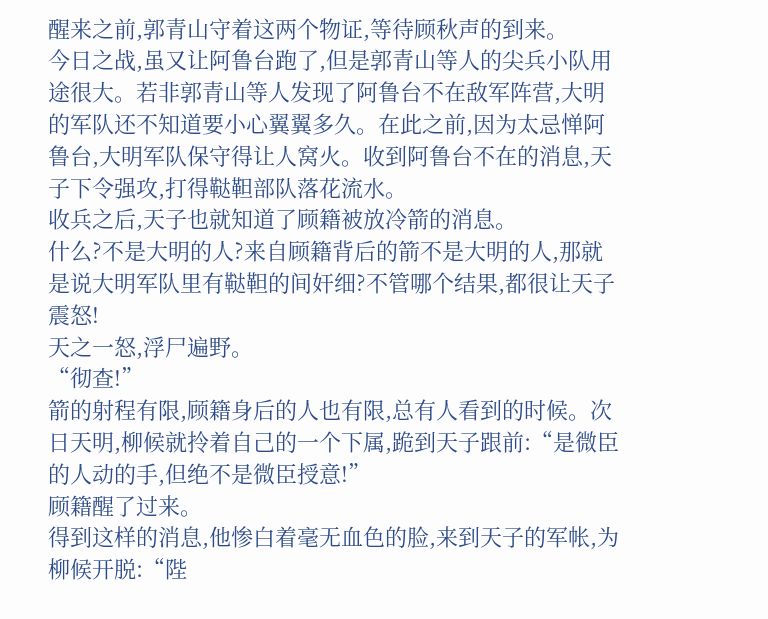醒来之前,郭青山守着这两个物证,等待顾秋声的到来。
今日之战,虽又让阿鲁台跑了,但是郭青山等人的尖兵小队用途很大。若非郭青山等人发现了阿鲁台不在敌军阵营,大明的军队还不知道要小心翼翼多久。在此之前,因为太忌惮阿鲁台,大明军队保守得让人窝火。收到阿鲁台不在的消息,天子下令强攻,打得鞑靼部队落花流水。
收兵之后,天子也就知道了顾籍被放冷箭的消息。
什么?不是大明的人?来自顾籍背后的箭不是大明的人,那就是说大明军队里有鞑靼的间奸细?不管哪个结果,都很让天子震怒!
天之一怒,浮尸遍野。
“彻查!”
箭的射程有限,顾籍身后的人也有限,总有人看到的时候。次日天明,柳候就拎着自己的一个下属,跪到天子跟前:“是微臣的人动的手,但绝不是微臣授意!”
顾籍醒了过来。
得到这样的消息,他惨白着毫无血色的脸,来到天子的军帐,为柳候开脱:“陛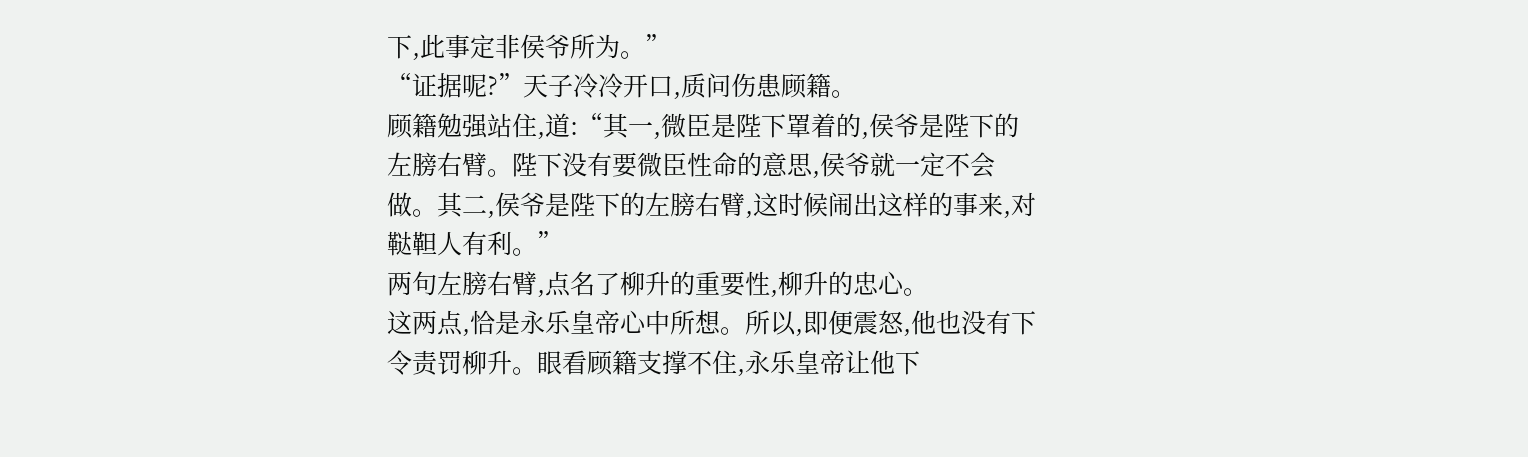下,此事定非侯爷所为。”
“证据呢?”天子冷冷开口,质问伤患顾籍。
顾籍勉强站住,道:“其一,微臣是陛下罩着的,侯爷是陛下的左膀右臂。陛下没有要微臣性命的意思,侯爷就一定不会做。其二,侯爷是陛下的左膀右臂,这时候闹出这样的事来,对鞑靼人有利。”
两句左膀右臂,点名了柳升的重要性,柳升的忠心。
这两点,恰是永乐皇帝心中所想。所以,即便震怒,他也没有下令责罚柳升。眼看顾籍支撑不住,永乐皇帝让他下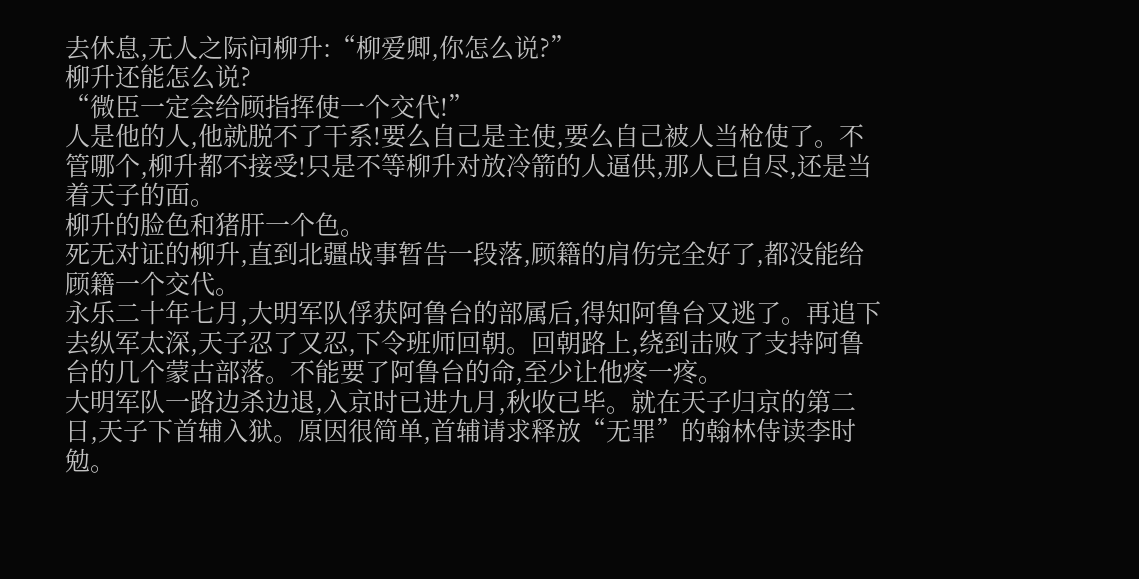去休息,无人之际问柳升:“柳爱卿,你怎么说?”
柳升还能怎么说?
“微臣一定会给顾指挥使一个交代!”
人是他的人,他就脱不了干系!要么自己是主使,要么自己被人当枪使了。不管哪个,柳升都不接受!只是不等柳升对放冷箭的人逼供,那人已自尽,还是当着天子的面。
柳升的脸色和猪肝一个色。
死无对证的柳升,直到北疆战事暂告一段落,顾籍的肩伤完全好了,都没能给顾籍一个交代。
永乐二十年七月,大明军队俘获阿鲁台的部属后,得知阿鲁台又逃了。再追下去纵军太深,天子忍了又忍,下令班师回朝。回朝路上,绕到击败了支持阿鲁台的几个蒙古部落。不能要了阿鲁台的命,至少让他疼一疼。
大明军队一路边杀边退,入京时已进九月,秋收已毕。就在天子归京的第二日,天子下首辅入狱。原因很简单,首辅请求释放“无罪”的翰林侍读李时勉。